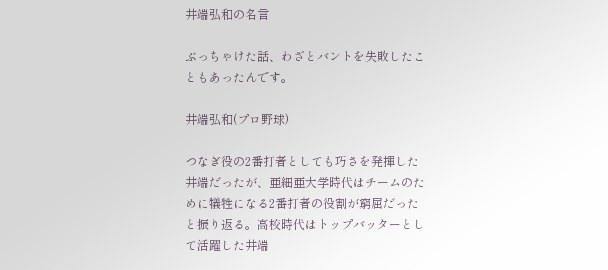井端弘和の名言

ぶっちゃけた話、わざとバントを失敗したこともあったんです。

井端弘和(プロ野球)

つなぎ役の2番打者としても巧さを発揮した井端だったが、亜細亜大学時代はチームのために犠牲になる2番打者の役割が窮屈だったと振り返る。高校時代はトップバッターとして活躍した井端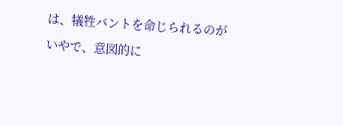は、犠牲バントを命じられるのがいやで、意図的に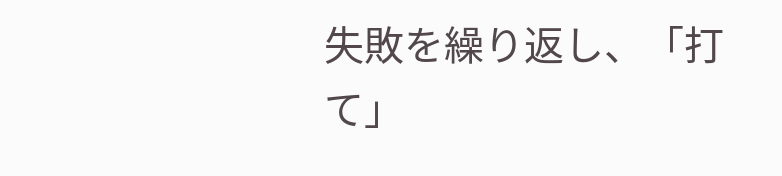失敗を繰り返し、「打て」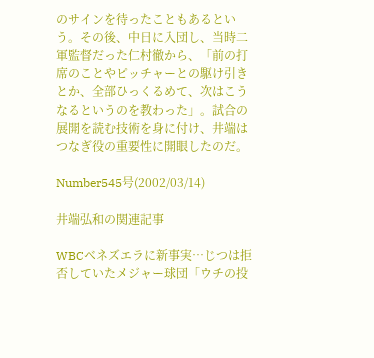のサインを待ったこともあるという。その後、中日に入団し、当時二軍監督だった仁村徹から、「前の打席のことやピッチャーとの駆け引きとか、全部ひっくるめて、次はこうなるというのを教わった」。試合の展開を読む技術を身に付け、井端はつなぎ役の重要性に開眼したのだ。

Number545号(2002/03/14)

井端弘和の関連記事

WBCベネズエラに新事実…じつは拒否していたメジャー球団「ウチの投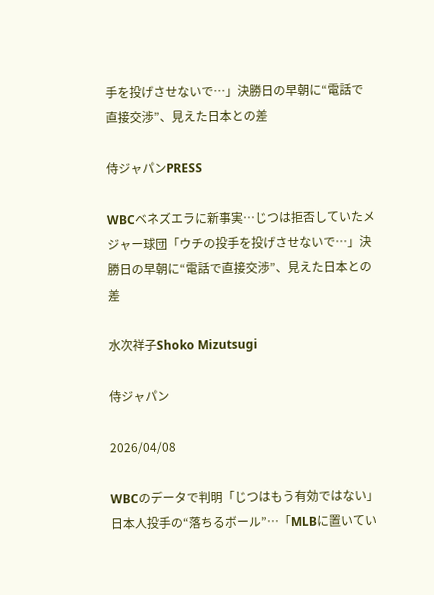手を投げさせないで…」決勝日の早朝に“電話で直接交渉”、見えた日本との差

侍ジャパンPRESS

WBCベネズエラに新事実…じつは拒否していたメジャー球団「ウチの投手を投げさせないで…」決勝日の早朝に“電話で直接交渉”、見えた日本との差

水次祥子Shoko Mizutsugi

侍ジャパン

2026/04/08

WBCのデータで判明「じつはもう有効ではない」日本人投手の“落ちるボール”…「MLBに置いてい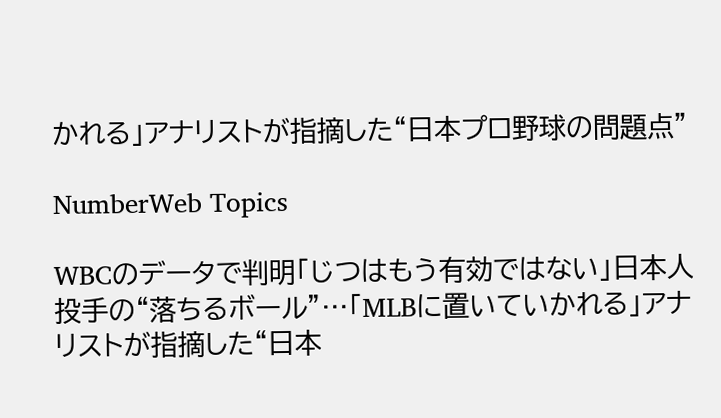かれる」アナリストが指摘した“日本プロ野球の問題点”

NumberWeb Topics

WBCのデータで判明「じつはもう有効ではない」日本人投手の“落ちるボール”…「MLBに置いていかれる」アナリストが指摘した“日本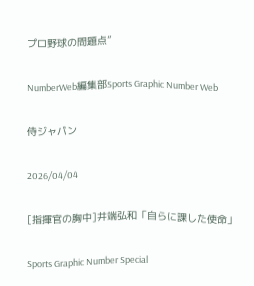プロ野球の問題点”

NumberWeb編集部Sports Graphic Number Web

侍ジャパン

2026/04/04

[指揮官の胸中]井端弘和「自らに課した使命」

Sports Graphic Number Special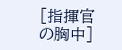[指揮官の胸中]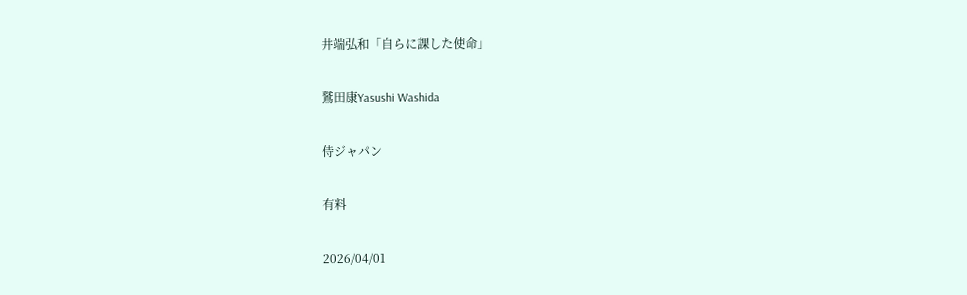井端弘和「自らに課した使命」

鷲田康Yasushi Washida

侍ジャパン

有料

2026/04/01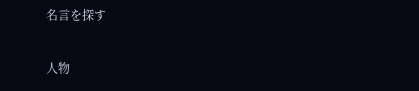名言を探す

人物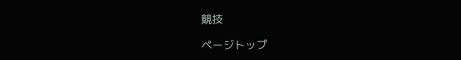競技

ページトップ